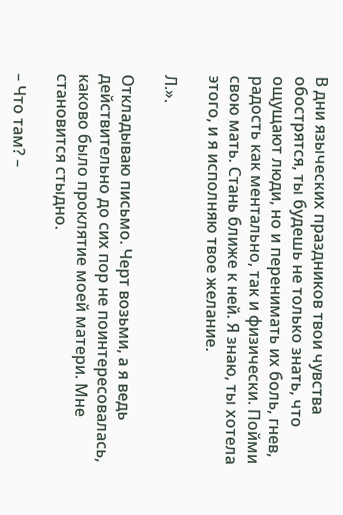В дни языческих праздников твои чувства обострятся, ты будешь не только знать, что ощущают люди, но и перенимать их боль, гнев, радость как ментально, так и физически. Пойми свою мать. Стань ближе к ней. Я знаю, ты хотела этого, и я исполняю твое желание.

Л.».

Откладываю письмо. Черт возьми, а я ведь действительно до сих пор не поинтересовалась, каково было проклятие моей матери. Мне становится стыдно.

– Что там? –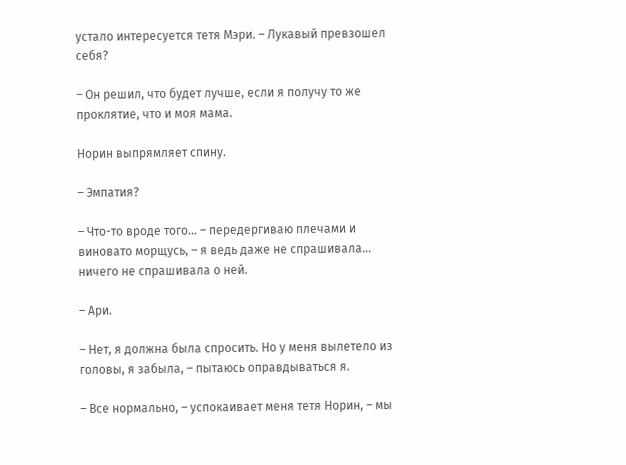устало интересуется тетя Мэри. – Лукавый превзошел себя?

– Он решил, что будет лучше, если я получу то же проклятие, что и моя мама.

Норин выпрямляет спину.

– Эмпатия?

– Что-то вроде того… – передергиваю плечами и виновато морщусь, – я ведь даже не спрашивала… ничего не спрашивала о ней.

– Ари.

– Нет, я должна была спросить. Но у меня вылетело из головы, я забыла, – пытаюсь оправдываться я.

– Все нормально, – успокаивает меня тетя Норин, – мы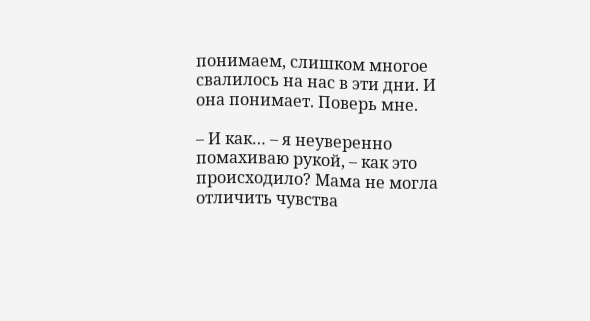понимаем, слишком многое свалилось на нас в эти дни. И она понимает. Поверь мне.

– И как… – я неуверенно помахиваю рукой, – как это происходило? Мама не могла отличить чувства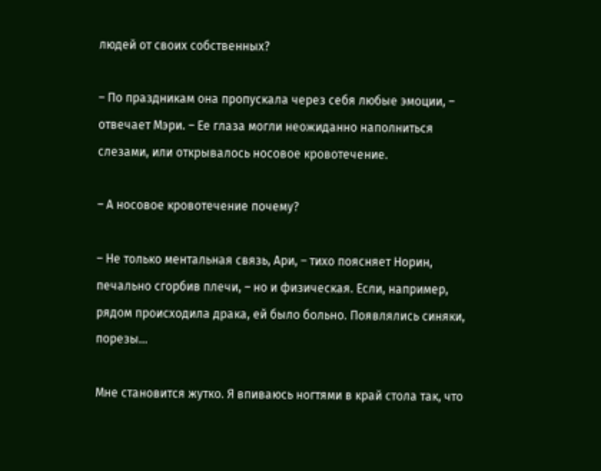людей от своих собственных?

– По праздникам она пропускала через себя любые эмоции, – отвечает Мэри. – Ее глаза могли неожиданно наполниться слезами, или открывалось носовое кровотечение.

– А носовое кровотечение почему?

– Не только ментальная связь, Ари, – тихо поясняет Норин, печально сгорбив плечи, – но и физическая. Если, например, рядом происходила драка, ей было больно. Появлялись синяки, порезы…

Мне становится жутко. Я впиваюсь ногтями в край стола так, что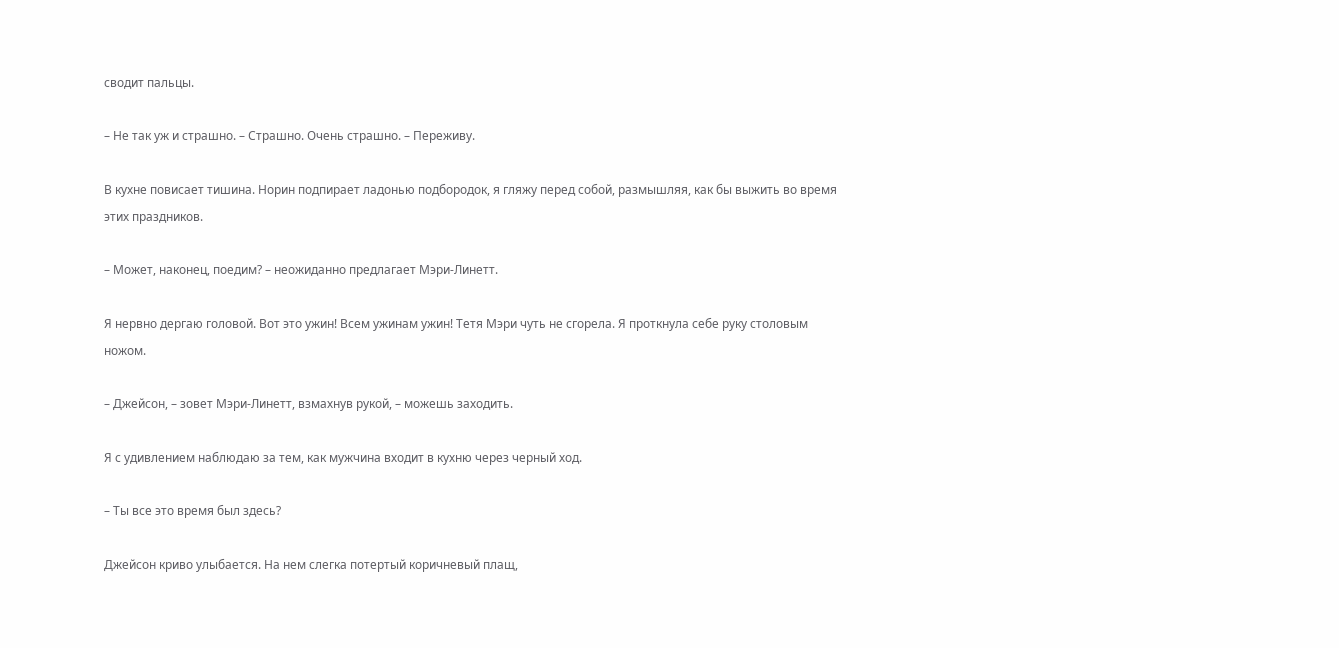сводит пальцы.

– Не так уж и страшно. – Страшно. Очень страшно. – Переживу.

В кухне повисает тишина. Норин подпирает ладонью подбородок, я гляжу перед собой, размышляя, как бы выжить во время этих праздников.

– Может, наконец, поедим? – неожиданно предлагает Мэри-Линетт.

Я нервно дергаю головой. Вот это ужин! Всем ужинам ужин! Тетя Мэри чуть не сгорела. Я проткнула себе руку столовым ножом.

– Джейсон, – зовет Мэри-Линетт, взмахнув рукой, – можешь заходить.

Я с удивлением наблюдаю за тем, как мужчина входит в кухню через черный ход.

– Ты все это время был здесь?

Джейсон криво улыбается. На нем слегка потертый коричневый плащ,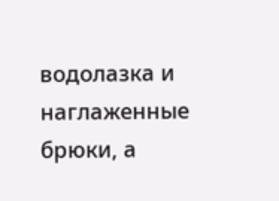водолазка и наглаженные брюки, а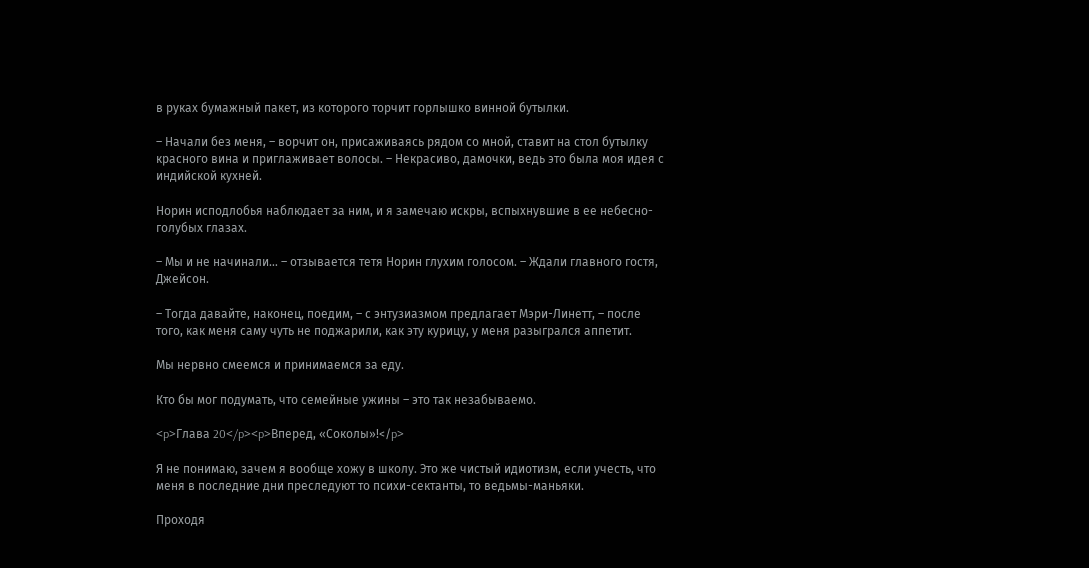в руках бумажный пакет, из которого торчит горлышко винной бутылки.

– Начали без меня, – ворчит он, присаживаясь рядом со мной, ставит на стол бутылку красного вина и приглаживает волосы. – Некрасиво, дамочки, ведь это была моя идея с индийской кухней.

Норин исподлобья наблюдает за ним, и я замечаю искры, вспыхнувшие в ее небесно-голубых глазах.

– Мы и не начинали… – отзывается тетя Норин глухим голосом. – Ждали главного гостя, Джейсон.

– Тогда давайте, наконец, поедим, – с энтузиазмом предлагает Мэри-Линетт, – после того, как меня саму чуть не поджарили, как эту курицу, у меня разыгрался аппетит.

Мы нервно смеемся и принимаемся за еду.

Кто бы мог подумать, что семейные ужины – это так незабываемо.

<p>Глава 20</p><p>Вперед, «Соколы»!</p>

Я не понимаю, зачем я вообще хожу в школу. Это же чистый идиотизм, если учесть, что меня в последние дни преследуют то психи-сектанты, то ведьмы-маньяки.

Проходя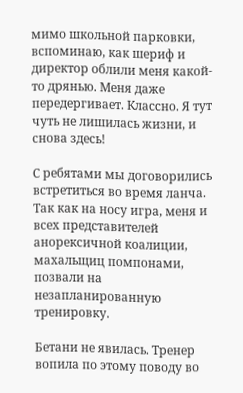мимо школьной парковки, вспоминаю, как шериф и директор облили меня какой-то дрянью. Меня даже передергивает. Классно. Я тут чуть не лишилась жизни, и снова здесь!

С ребятами мы договорились встретиться во время ланча. Так как на носу игра, меня и всех представителей анорексичной коалиции, махальщиц помпонами, позвали на незапланированную тренировку.

Бетани не явилась. Тренер вопила по этому поводу во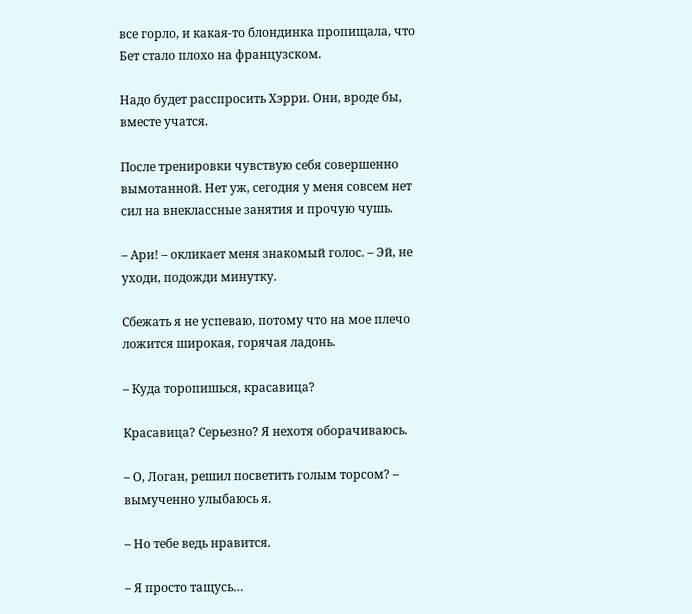все горло, и какая-то блондинка пропищала, что Бет стало плохо на французском.

Надо будет расспросить Хэрри. Они, вроде бы, вместе учатся.

После тренировки чувствую себя совершенно вымотанной. Нет уж, сегодня у меня совсем нет сил на внеклассные занятия и прочую чушь.

– Ари! – окликает меня знакомый голос. – Эй, не уходи, подожди минутку.

Сбежать я не успеваю, потому что на мое плечо ложится широкая, горячая ладонь.

– Куда торопишься, красавица?

Красавица? Серьезно? Я нехотя оборачиваюсь.

– О, Логан, решил посветить голым торсом? – вымученно улыбаюсь я.

– Но тебе ведь нравится.

– Я просто тащусь…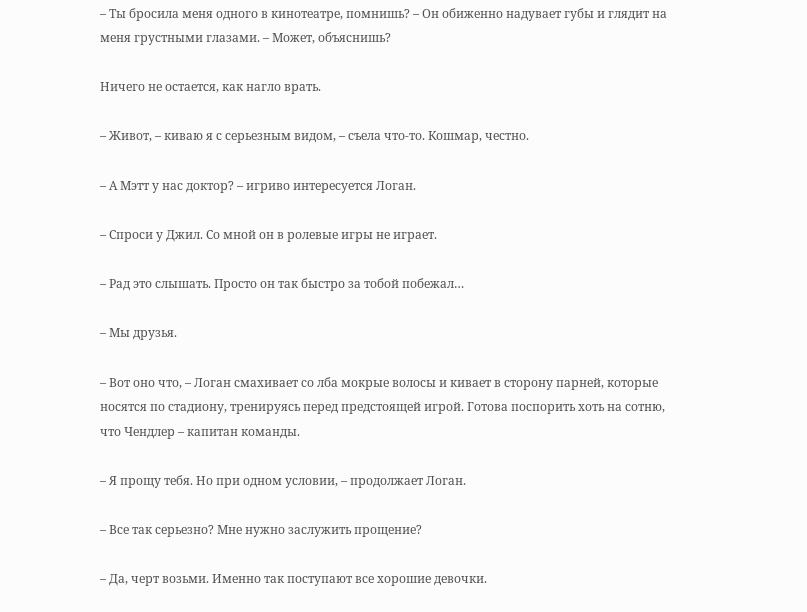– Ты бросила меня одного в кинотеатре, помнишь? – Он обиженно надувает губы и глядит на меня грустными глазами. – Может, объяснишь?

Ничего не остается, как нагло врать.

– Живот, – киваю я с серьезным видом, – съела что-то. Кошмар, честно.

– А Мэтт у нас доктор? – игриво интересуется Логан.

– Спроси у Джил. Со мной он в ролевые игры не играет.

– Рад это слышать. Просто он так быстро за тобой побежал…

– Мы друзья.

– Вот оно что, – Логан смахивает со лба мокрые волосы и кивает в сторону парней, которые носятся по стадиону, тренируясь перед предстоящей игрой. Готова поспорить хоть на сотню, что Чендлер – капитан команды.

– Я прощу тебя. Но при одном условии, – продолжает Логан.

– Все так серьезно? Мне нужно заслужить прощение?

– Да, черт возьми. Именно так поступают все хорошие девочки.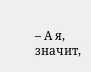– А я, значит,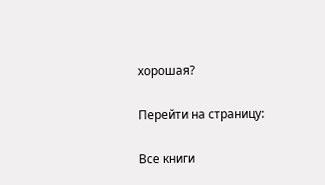хорошая?

Перейти на страницу:

Все книги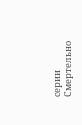серии Смертельно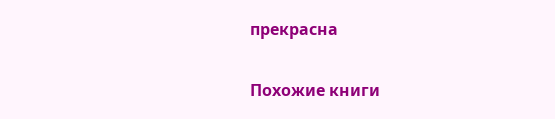прекрасна

Похожие книги